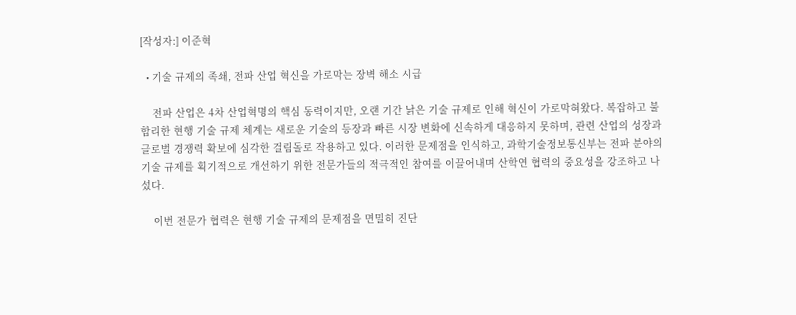[작성자:] 이준혁

  • 기술 규제의 족쇄, 전파 산업 혁신을 가로막는 장벽 해소 시급

    전파 산업은 4차 산업혁명의 핵심 동력이지만, 오랜 기간 낡은 기술 규제로 인해 혁신이 가로막혀왔다. 복잡하고 불합리한 현행 기술 규제 체계는 새로운 기술의 등장과 빠른 시장 변화에 신속하게 대응하지 못하며, 관련 산업의 성장과 글로벌 경쟁력 확보에 심각한 걸림돌로 작용하고 있다. 이러한 문제점을 인식하고, 과학기술정보통신부는 전파 분야의 기술 규제를 획기적으로 개선하기 위한 전문가들의 적극적인 참여를 이끌어내며 산학연 협력의 중요성을 강조하고 나섰다.

    이번 전문가 협력은 현행 기술 규제의 문제점을 면밀히 진단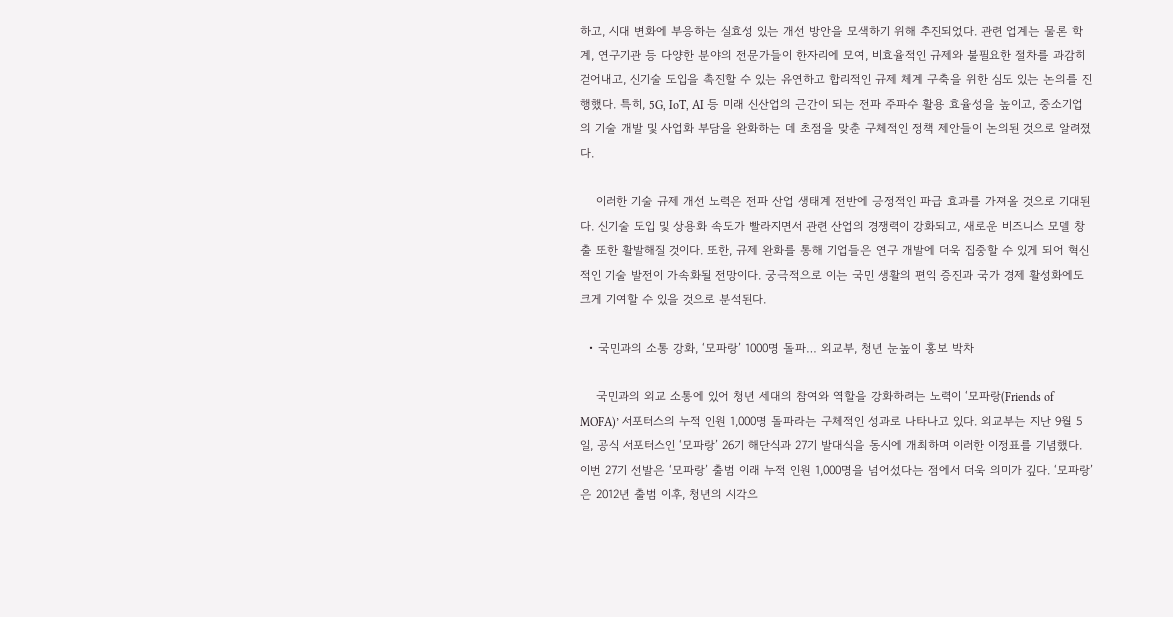하고, 시대 변화에 부응하는 실효성 있는 개선 방안을 모색하기 위해 추진되었다. 관련 업계는 물론 학계, 연구기관 등 다양한 분야의 전문가들이 한자리에 모여, 비효율적인 규제와 불필요한 절차를 과감히 걷어내고, 신기술 도입을 촉진할 수 있는 유연하고 합리적인 규제 체계 구축을 위한 심도 있는 논의를 진행했다. 특히, 5G, IoT, AI 등 미래 신산업의 근간이 되는 전파 주파수 활용 효율성을 높이고, 중소기업의 기술 개발 및 사업화 부담을 완화하는 데 초점을 맞춘 구체적인 정책 제안들이 논의된 것으로 알려졌다.

    이러한 기술 규제 개선 노력은 전파 산업 생태계 전반에 긍정적인 파급 효과를 가져올 것으로 기대된다. 신기술 도입 및 상용화 속도가 빨라지면서 관련 산업의 경쟁력이 강화되고, 새로운 비즈니스 모델 창출 또한 활발해질 것이다. 또한, 규제 완화를 통해 기업들은 연구 개발에 더욱 집중할 수 있게 되어 혁신적인 기술 발전이 가속화될 전망이다. 궁극적으로 이는 국민 생활의 편익 증진과 국가 경제 활성화에도 크게 기여할 수 있을 것으로 분석된다.

  • 국민과의 소통 강화, ‘모파랑’ 1000명 돌파… 외교부, 청년 눈높이 홍보 박차

    국민과의 외교 소통에 있어 청년 세대의 참여와 역할을 강화하려는 노력이 ‘모파랑(Friends of MOFA)’ 서포터스의 누적 인원 1,000명 돌파라는 구체적인 성과로 나타나고 있다. 외교부는 지난 9월 5일, 공식 서포터스인 ‘모파랑’ 26기 해단식과 27기 발대식을 동시에 개최하며 이러한 이정표를 기념했다. 이번 27기 선발은 ‘모파랑’ 출범 이래 누적 인원 1,000명을 넘어섰다는 점에서 더욱 의미가 깊다. ‘모파랑’은 2012년 출범 이후, 청년의 시각으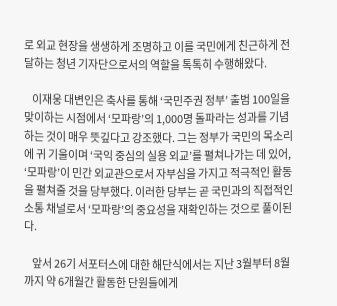로 외교 현장을 생생하게 조명하고 이를 국민에게 친근하게 전달하는 청년 기자단으로서의 역할을 톡톡히 수행해왔다.

    이재웅 대변인은 축사를 통해 ‘국민주권 정부’ 출범 100일을 맞이하는 시점에서 ‘모파랑’의 1,000명 돌파라는 성과를 기념하는 것이 매우 뜻깊다고 강조했다. 그는 정부가 국민의 목소리에 귀 기울이며 ‘국익 중심의 실용 외교’를 펼쳐나가는 데 있어, ‘모파랑’이 민간 외교관으로서 자부심을 가지고 적극적인 활동을 펼쳐줄 것을 당부했다. 이러한 당부는 곧 국민과의 직접적인 소통 채널로서 ‘모파랑’의 중요성을 재확인하는 것으로 풀이된다.

    앞서 26기 서포터스에 대한 해단식에서는 지난 3월부터 8월까지 약 6개월간 활동한 단원들에게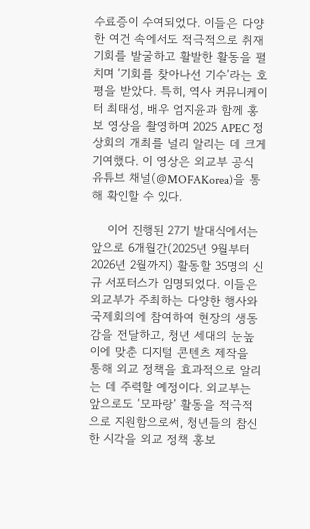수료증이 수여되었다. 이들은 다양한 여건 속에서도 적극적으로 취재 기회를 발굴하고 활발한 활동을 펼치며 ‘기회를 찾아나선 기수’라는 호평을 받았다. 특히, 역사 커뮤니케이터 최태성, 배우 엄지윤과 함께 홍보 영상을 촬영하며 2025 APEC 정상회의 개최를 널리 알리는 데 크게 기여했다. 이 영상은 외교부 공식 유튜브 채널(@MOFAKorea)을 통해 확인할 수 있다.

    이어 진행된 27기 발대식에서는 앞으로 6개월간(2025년 9월부터 2026년 2월까지) 활동할 35명의 신규 서포터스가 임명되었다. 이들은 외교부가 주최하는 다양한 행사와 국제회의에 참여하여 현장의 생동감을 전달하고, 청년 세대의 눈높이에 맞춘 디지털 콘텐츠 제작을 통해 외교 정책을 효과적으로 알리는 데 주력할 예정이다. 외교부는 앞으로도 ‘모파랑’ 활동을 적극적으로 지원함으로써, 청년들의 참신한 시각을 외교 정책 홍보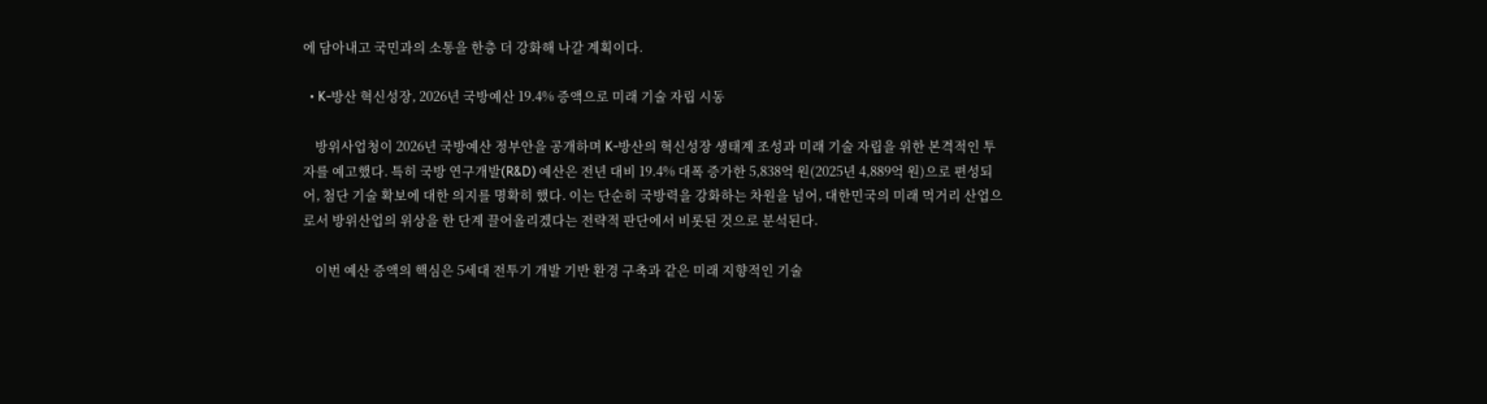에 담아내고 국민과의 소통을 한층 더 강화해 나갈 계획이다.

  • K-방산 혁신성장, 2026년 국방예산 19.4% 증액으로 미래 기술 자립 시동

    방위사업청이 2026년 국방예산 정부안을 공개하며 K-방산의 혁신성장 생태계 조성과 미래 기술 자립을 위한 본격적인 투자를 예고했다. 특히 국방 연구개발(R&D) 예산은 전년 대비 19.4% 대폭 증가한 5,838억 원(2025년 4,889억 원)으로 편성되어, 첨단 기술 확보에 대한 의지를 명확히 했다. 이는 단순히 국방력을 강화하는 차원을 넘어, 대한민국의 미래 먹거리 산업으로서 방위산업의 위상을 한 단계 끌어올리겠다는 전략적 판단에서 비롯된 것으로 분석된다.

    이번 예산 증액의 핵심은 5세대 전투기 개발 기반 환경 구축과 같은 미래 지향적인 기술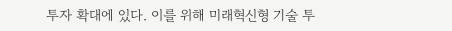투자 확대에 있다. 이를 위해 미래혁신형 기술 투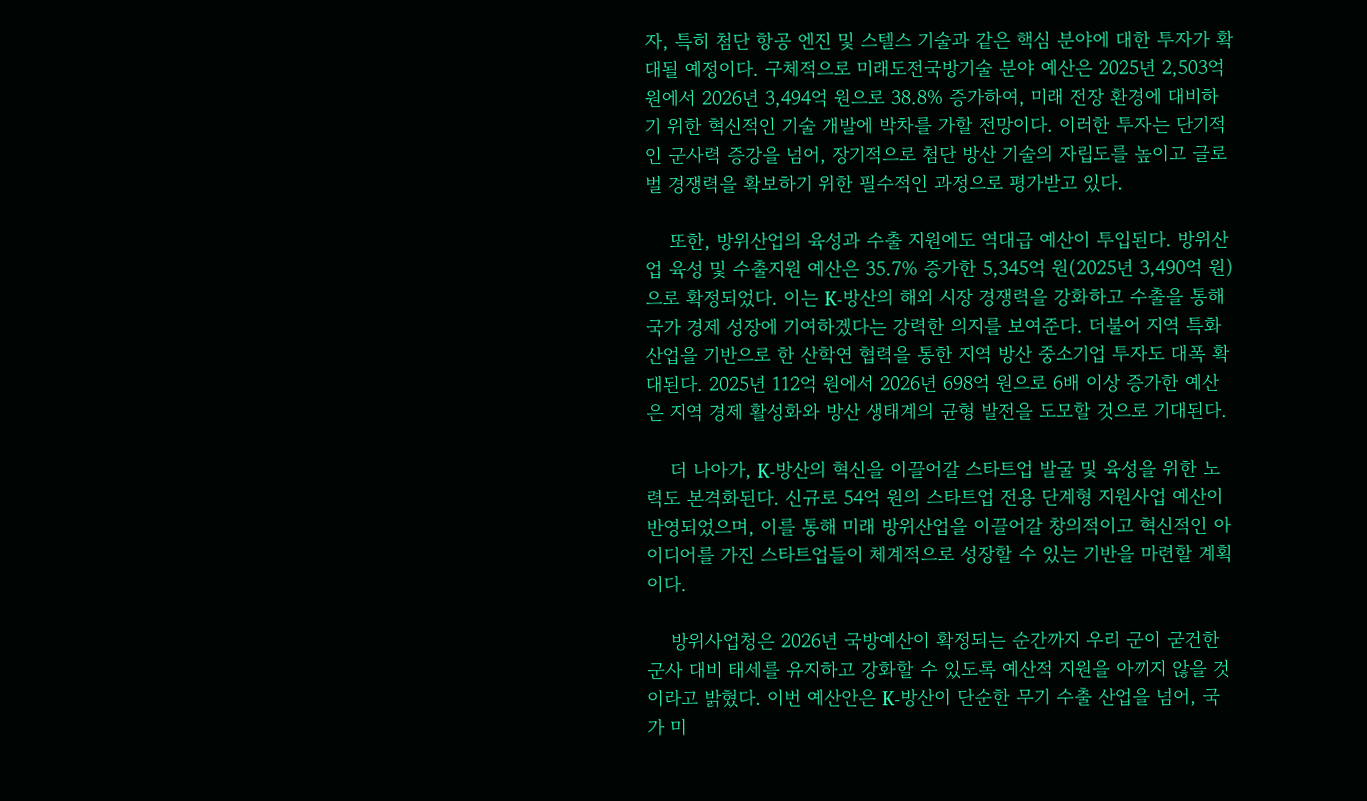자, 특히 첨단 항공 엔진 및 스텔스 기술과 같은 핵심 분야에 대한 투자가 확대될 예정이다. 구체적으로 미래도전국방기술 분야 예산은 2025년 2,503억 원에서 2026년 3,494억 원으로 38.8% 증가하여, 미래 전장 환경에 대비하기 위한 혁신적인 기술 개발에 박차를 가할 전망이다. 이러한 투자는 단기적인 군사력 증강을 넘어, 장기적으로 첨단 방산 기술의 자립도를 높이고 글로벌 경쟁력을 확보하기 위한 필수적인 과정으로 평가받고 있다.

    또한, 방위산업의 육성과 수출 지원에도 역대급 예산이 투입된다. 방위산업 육성 및 수출지원 예산은 35.7% 증가한 5,345억 원(2025년 3,490억 원)으로 확정되었다. 이는 K-방산의 해외 시장 경쟁력을 강화하고 수출을 통해 국가 경제 성장에 기여하겠다는 강력한 의지를 보여준다. 더불어 지역 특화산업을 기반으로 한 산학연 협력을 통한 지역 방산 중소기업 투자도 대폭 확대된다. 2025년 112억 원에서 2026년 698억 원으로 6배 이상 증가한 예산은 지역 경제 활성화와 방산 생태계의 균형 발전을 도모할 것으로 기대된다.

    더 나아가, K-방산의 혁신을 이끌어갈 스타트업 발굴 및 육성을 위한 노력도 본격화된다. 신규로 54억 원의 스타트업 전용 단계형 지원사업 예산이 반영되었으며, 이를 통해 미래 방위산업을 이끌어갈 창의적이고 혁신적인 아이디어를 가진 스타트업들이 체계적으로 성장할 수 있는 기반을 마련할 계획이다.

    방위사업청은 2026년 국방예산이 확정되는 순간까지 우리 군이 굳건한 군사 대비 태세를 유지하고 강화할 수 있도록 예산적 지원을 아끼지 않을 것이라고 밝혔다. 이번 예산안은 K-방산이 단순한 무기 수출 산업을 넘어, 국가 미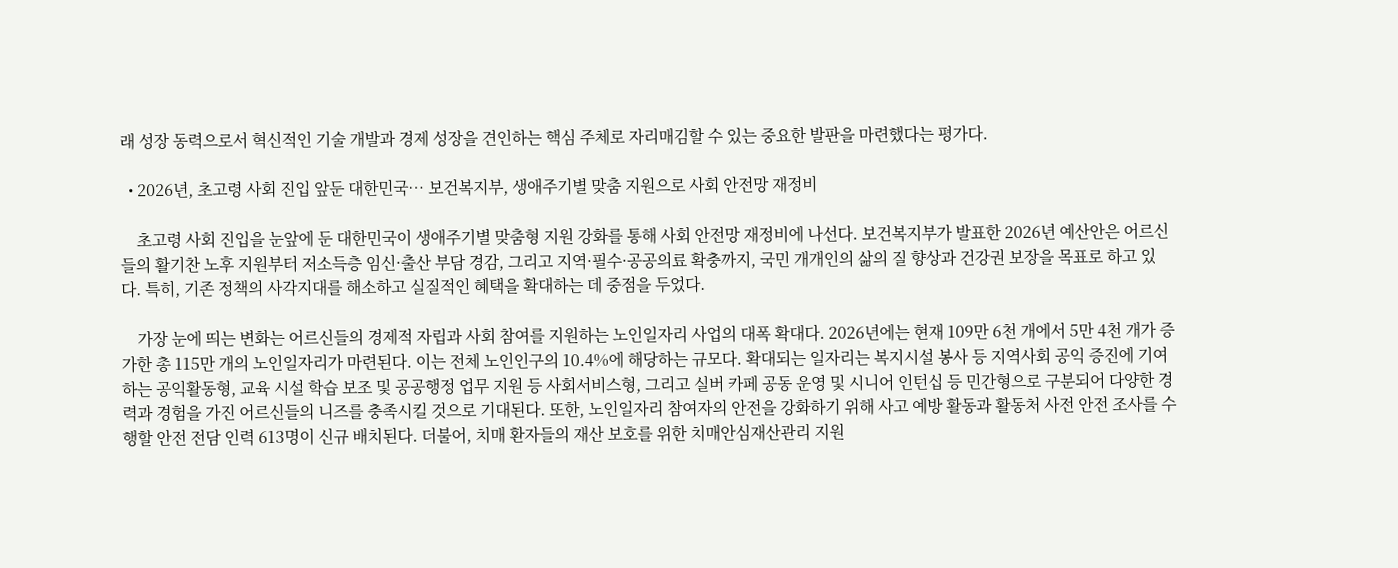래 성장 동력으로서 혁신적인 기술 개발과 경제 성장을 견인하는 핵심 주체로 자리매김할 수 있는 중요한 발판을 마련했다는 평가다.

  • 2026년, 초고령 사회 진입 앞둔 대한민국… 보건복지부, 생애주기별 맞춤 지원으로 사회 안전망 재정비

    초고령 사회 진입을 눈앞에 둔 대한민국이 생애주기별 맞춤형 지원 강화를 통해 사회 안전망 재정비에 나선다. 보건복지부가 발표한 2026년 예산안은 어르신들의 활기찬 노후 지원부터 저소득층 임신·출산 부담 경감, 그리고 지역·필수·공공의료 확충까지, 국민 개개인의 삶의 질 향상과 건강권 보장을 목표로 하고 있다. 특히, 기존 정책의 사각지대를 해소하고 실질적인 혜택을 확대하는 데 중점을 두었다.

    가장 눈에 띄는 변화는 어르신들의 경제적 자립과 사회 참여를 지원하는 노인일자리 사업의 대폭 확대다. 2026년에는 현재 109만 6천 개에서 5만 4천 개가 증가한 총 115만 개의 노인일자리가 마련된다. 이는 전체 노인인구의 10.4%에 해당하는 규모다. 확대되는 일자리는 복지시설 봉사 등 지역사회 공익 증진에 기여하는 공익활동형, 교육 시설 학습 보조 및 공공행정 업무 지원 등 사회서비스형, 그리고 실버 카페 공동 운영 및 시니어 인턴십 등 민간형으로 구분되어 다양한 경력과 경험을 가진 어르신들의 니즈를 충족시킬 것으로 기대된다. 또한, 노인일자리 참여자의 안전을 강화하기 위해 사고 예방 활동과 활동처 사전 안전 조사를 수행할 안전 전담 인력 613명이 신규 배치된다. 더불어, 치매 환자들의 재산 보호를 위한 치매안심재산관리 지원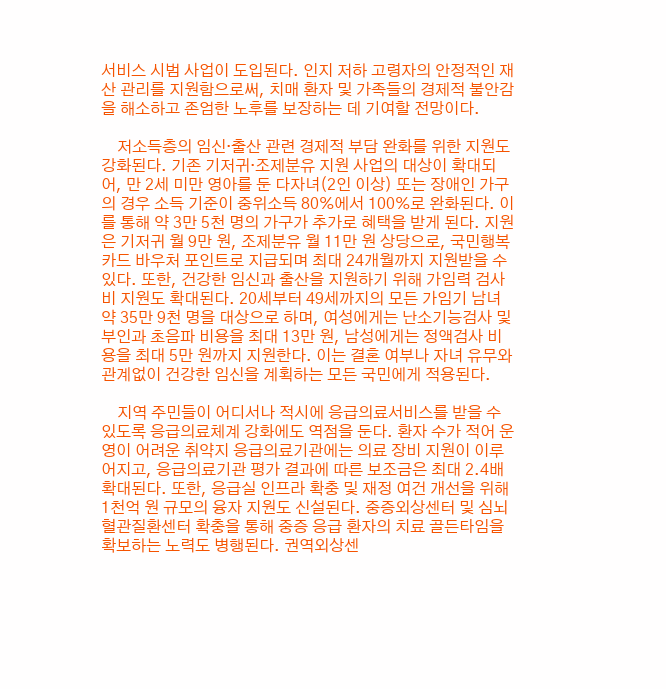서비스 시범 사업이 도입된다. 인지 저하 고령자의 안정적인 재산 관리를 지원함으로써, 치매 환자 및 가족들의 경제적 불안감을 해소하고 존엄한 노후를 보장하는 데 기여할 전망이다.

    저소득층의 임신·출산 관련 경제적 부담 완화를 위한 지원도 강화된다. 기존 기저귀·조제분유 지원 사업의 대상이 확대되어, 만 2세 미만 영아를 둔 다자녀(2인 이상) 또는 장애인 가구의 경우 소득 기준이 중위소득 80%에서 100%로 완화된다. 이를 통해 약 3만 5천 명의 가구가 추가로 혜택을 받게 된다. 지원 은 기저귀 월 9만 원, 조제분유 월 11만 원 상당으로, 국민행복카드 바우처 포인트로 지급되며 최대 24개월까지 지원받을 수 있다. 또한, 건강한 임신과 출산을 지원하기 위해 가임력 검사비 지원도 확대된다. 20세부터 49세까지의 모든 가임기 남녀 약 35만 9천 명을 대상으로 하며, 여성에게는 난소기능검사 및 부인과 초음파 비용을 최대 13만 원, 남성에게는 정액검사 비용을 최대 5만 원까지 지원한다. 이는 결혼 여부나 자녀 유무와 관계없이 건강한 임신을 계획하는 모든 국민에게 적용된다.

    지역 주민들이 어디서나 적시에 응급의료서비스를 받을 수 있도록 응급의료체계 강화에도 역점을 둔다. 환자 수가 적어 운영이 어려운 취약지 응급의료기관에는 의료 장비 지원이 이루어지고, 응급의료기관 평가 결과에 따른 보조금은 최대 2.4배 확대된다. 또한, 응급실 인프라 확충 및 재정 여건 개선을 위해 1천억 원 규모의 융자 지원도 신설된다. 중증외상센터 및 심뇌혈관질환센터 확충을 통해 중증 응급 환자의 치료 골든타임을 확보하는 노력도 병행된다. 권역외상센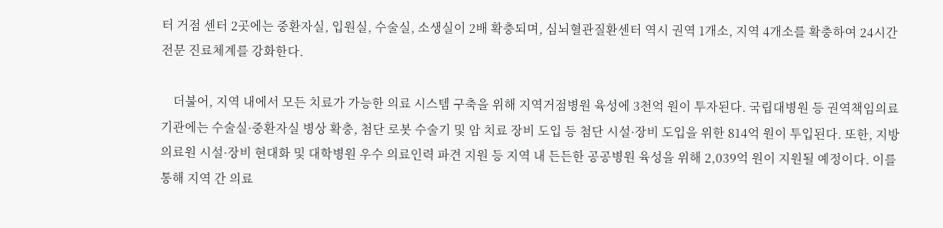터 거점 센터 2곳에는 중환자실, 입원실, 수술실, 소생실이 2배 확충되며, 심뇌혈관질환센터 역시 권역 1개소, 지역 4개소를 확충하여 24시간 전문 진료체계를 강화한다.

    더불어, 지역 내에서 모든 치료가 가능한 의료 시스템 구축을 위해 지역거점병원 육성에 3천억 원이 투자된다. 국립대병원 등 권역책임의료기관에는 수술실·중환자실 병상 확충, 첨단 로봇 수술기 및 암 치료 장비 도입 등 첨단 시설·장비 도입을 위한 814억 원이 투입된다. 또한, 지방의료원 시설·장비 현대화 및 대학병원 우수 의료인력 파견 지원 등 지역 내 든든한 공공병원 육성을 위해 2,039억 원이 지원될 예정이다. 이를 통해 지역 간 의료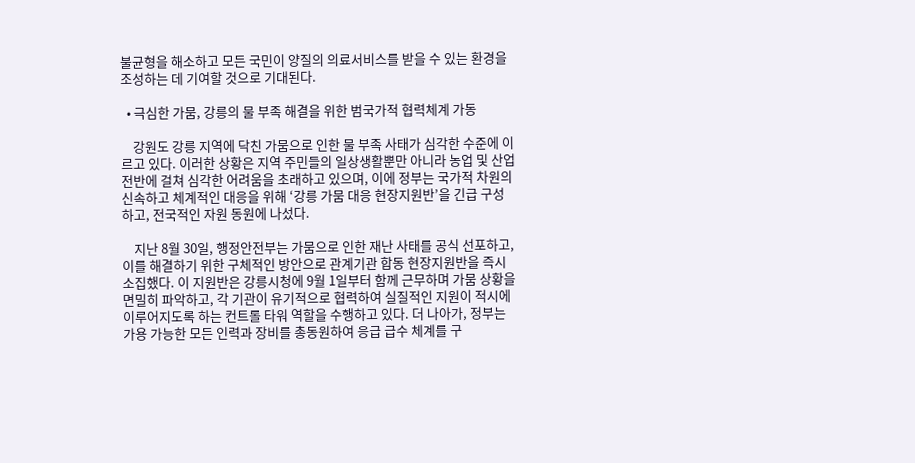불균형을 해소하고 모든 국민이 양질의 의료서비스를 받을 수 있는 환경을 조성하는 데 기여할 것으로 기대된다.

  • 극심한 가뭄, 강릉의 물 부족 해결을 위한 범국가적 협력체계 가동

    강원도 강릉 지역에 닥친 가뭄으로 인한 물 부족 사태가 심각한 수준에 이르고 있다. 이러한 상황은 지역 주민들의 일상생활뿐만 아니라 농업 및 산업 전반에 걸쳐 심각한 어려움을 초래하고 있으며, 이에 정부는 국가적 차원의 신속하고 체계적인 대응을 위해 ‘강릉 가뭄 대응 현장지원반’을 긴급 구성하고, 전국적인 자원 동원에 나섰다.

    지난 8월 30일, 행정안전부는 가뭄으로 인한 재난 사태를 공식 선포하고, 이를 해결하기 위한 구체적인 방안으로 관계기관 합동 현장지원반을 즉시 소집했다. 이 지원반은 강릉시청에 9월 1일부터 함께 근무하며 가뭄 상황을 면밀히 파악하고, 각 기관이 유기적으로 협력하여 실질적인 지원이 적시에 이루어지도록 하는 컨트롤 타워 역할을 수행하고 있다. 더 나아가, 정부는 가용 가능한 모든 인력과 장비를 총동원하여 응급 급수 체계를 구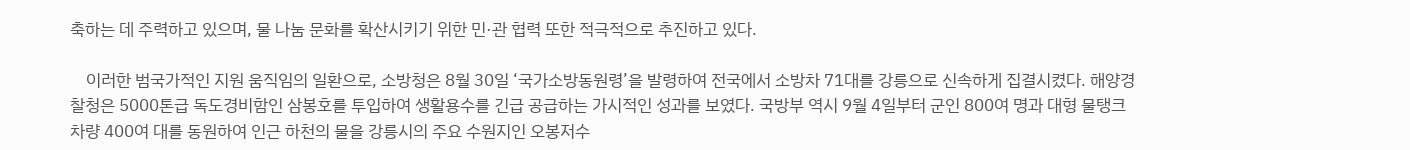축하는 데 주력하고 있으며, 물 나눔 문화를 확산시키기 위한 민·관 협력 또한 적극적으로 추진하고 있다.

    이러한 범국가적인 지원 움직임의 일환으로, 소방청은 8월 30일 ‘국가소방동원령’을 발령하여 전국에서 소방차 71대를 강릉으로 신속하게 집결시켰다. 해양경찰청은 5000톤급 독도경비함인 삼봉호를 투입하여 생활용수를 긴급 공급하는 가시적인 성과를 보였다. 국방부 역시 9월 4일부터 군인 800여 명과 대형 물탱크 차량 400여 대를 동원하여 인근 하천의 물을 강릉시의 주요 수원지인 오봉저수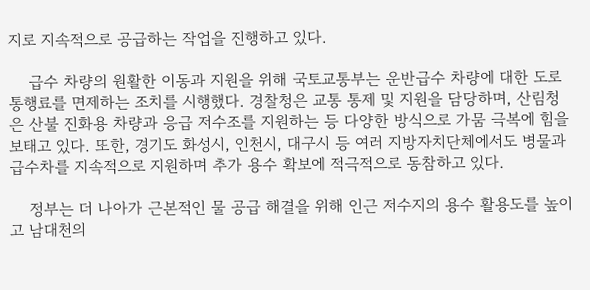지로 지속적으로 공급하는 작업을 진행하고 있다.

    급수 차량의 원활한 이동과 지원을 위해 국토교통부는 운반급수 차량에 대한 도로 통행료를 면제하는 조치를 시행했다. 경찰청은 교통 통제 및 지원을 담당하며, 산림청은 산불 진화용 차량과 응급 저수조를 지원하는 등 다양한 방식으로 가뭄 극복에 힘을 보태고 있다. 또한, 경기도 화성시, 인천시, 대구시 등 여러 지방자치단체에서도 병물과 급수차를 지속적으로 지원하며 추가 용수 확보에 적극적으로 동참하고 있다.

    정부는 더 나아가 근본적인 물 공급 해결을 위해 인근 저수지의 용수 활용도를 높이고 남대천의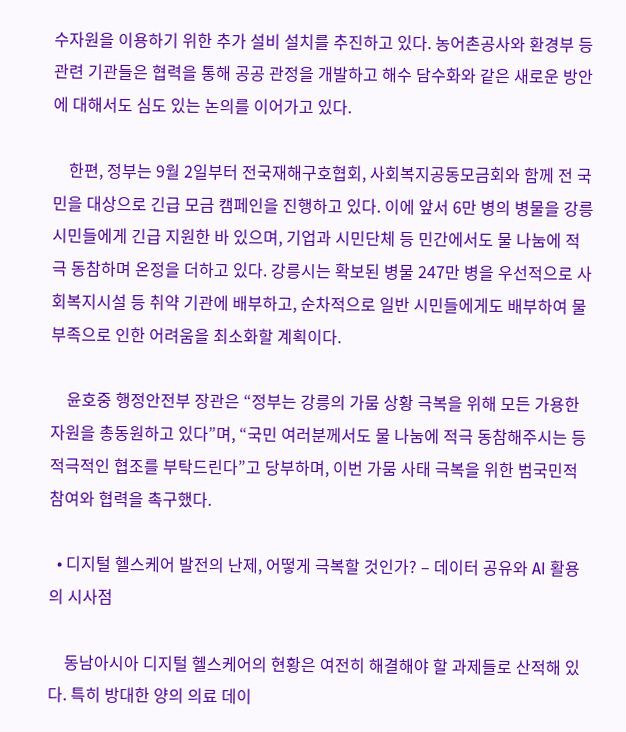수자원을 이용하기 위한 추가 설비 설치를 추진하고 있다. 농어촌공사와 환경부 등 관련 기관들은 협력을 통해 공공 관정을 개발하고 해수 담수화와 같은 새로운 방안에 대해서도 심도 있는 논의를 이어가고 있다.

    한편, 정부는 9월 2일부터 전국재해구호협회, 사회복지공동모금회와 함께 전 국민을 대상으로 긴급 모금 캠페인을 진행하고 있다. 이에 앞서 6만 병의 병물을 강릉시민들에게 긴급 지원한 바 있으며, 기업과 시민단체 등 민간에서도 물 나눔에 적극 동참하며 온정을 더하고 있다. 강릉시는 확보된 병물 247만 병을 우선적으로 사회복지시설 등 취약 기관에 배부하고, 순차적으로 일반 시민들에게도 배부하여 물 부족으로 인한 어려움을 최소화할 계획이다.

    윤호중 행정안전부 장관은 “정부는 강릉의 가뭄 상황 극복을 위해 모든 가용한 자원을 총동원하고 있다”며, “국민 여러분께서도 물 나눔에 적극 동참해주시는 등 적극적인 협조를 부탁드린다”고 당부하며, 이번 가뭄 사태 극복을 위한 범국민적 참여와 협력을 촉구했다.

  • 디지털 헬스케어 발전의 난제, 어떻게 극복할 것인가? – 데이터 공유와 AI 활용의 시사점

    동남아시아 디지털 헬스케어의 현황은 여전히 해결해야 할 과제들로 산적해 있다. 특히 방대한 양의 의료 데이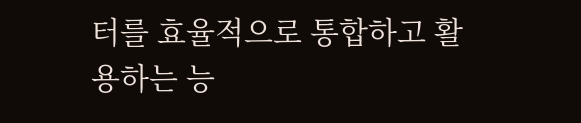터를 효율적으로 통합하고 활용하는 능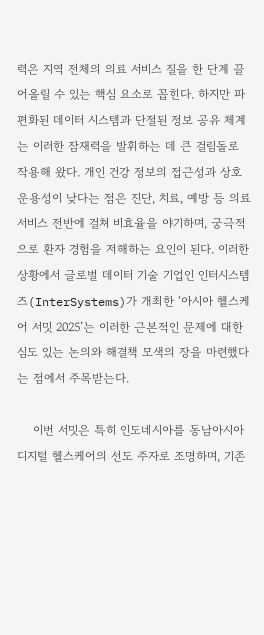력은 지역 전체의 의료 서비스 질을 한 단계 끌어올릴 수 있는 핵심 요소로 꼽힌다. 하지만 파편화된 데이터 시스템과 단절된 정보 공유 체계는 이러한 잠재력을 발휘하는 데 큰 걸림돌로 작용해 왔다. 개인 건강 정보의 접근성과 상호 운용성이 낮다는 점은 진단, 치료, 예방 등 의료 서비스 전반에 걸쳐 비효율을 야기하며, 궁극적으로 환자 경험을 저해하는 요인이 된다. 이러한 상황에서 글로벌 데이터 기술 기업인 인터시스템즈(InterSystems)가 개최한 ‘아시아 헬스케어 서밋 2025’는 이러한 근본적인 문제에 대한 심도 있는 논의와 해결책 모색의 장을 마련했다는 점에서 주목받는다.

    이번 서밋은 특히 인도네시아를 동남아시아 디지털 헬스케어의 선도 주자로 조명하며, 기존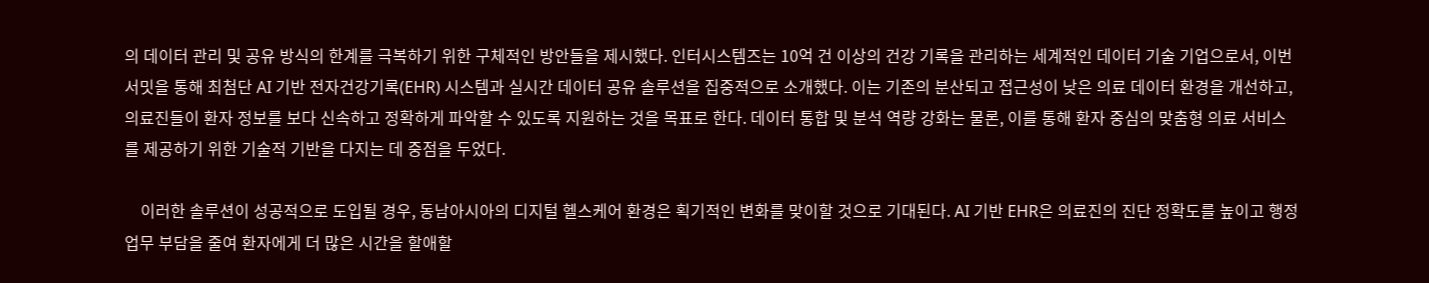의 데이터 관리 및 공유 방식의 한계를 극복하기 위한 구체적인 방안들을 제시했다. 인터시스템즈는 10억 건 이상의 건강 기록을 관리하는 세계적인 데이터 기술 기업으로서, 이번 서밋을 통해 최첨단 AI 기반 전자건강기록(EHR) 시스템과 실시간 데이터 공유 솔루션을 집중적으로 소개했다. 이는 기존의 분산되고 접근성이 낮은 의료 데이터 환경을 개선하고, 의료진들이 환자 정보를 보다 신속하고 정확하게 파악할 수 있도록 지원하는 것을 목표로 한다. 데이터 통합 및 분석 역량 강화는 물론, 이를 통해 환자 중심의 맞춤형 의료 서비스를 제공하기 위한 기술적 기반을 다지는 데 중점을 두었다.

    이러한 솔루션이 성공적으로 도입될 경우, 동남아시아의 디지털 헬스케어 환경은 획기적인 변화를 맞이할 것으로 기대된다. AI 기반 EHR은 의료진의 진단 정확도를 높이고 행정 업무 부담을 줄여 환자에게 더 많은 시간을 할애할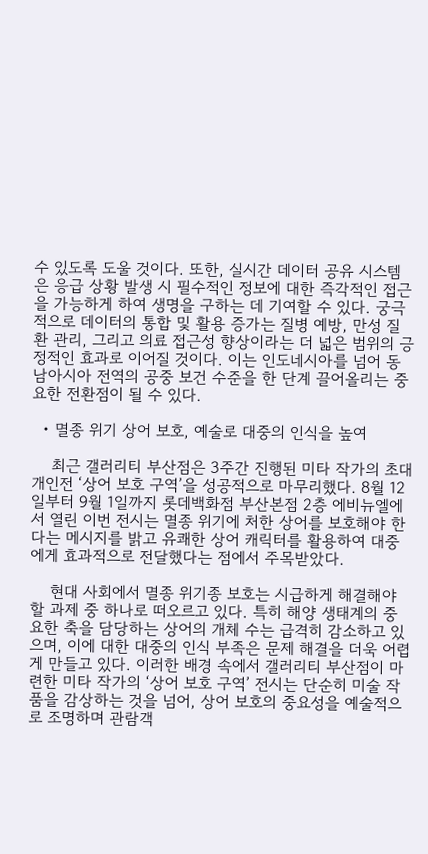수 있도록 도울 것이다. 또한, 실시간 데이터 공유 시스템은 응급 상황 발생 시 필수적인 정보에 대한 즉각적인 접근을 가능하게 하여 생명을 구하는 데 기여할 수 있다. 궁극적으로 데이터의 통합 및 활용 증가는 질병 예방, 만성 질환 관리, 그리고 의료 접근성 향상이라는 더 넓은 범위의 긍정적인 효과로 이어질 것이다. 이는 인도네시아를 넘어 동남아시아 전역의 공중 보건 수준을 한 단계 끌어올리는 중요한 전환점이 될 수 있다.

  • 멸종 위기 상어 보호, 예술로 대중의 인식을 높여

    최근 갤러리티 부산점은 3주간 진행된 미타 작가의 초대 개인전 ‘상어 보호 구역’을 성공적으로 마무리했다. 8월 12일부터 9월 1일까지 롯데백화점 부산본점 2층 에비뉴엘에서 열린 이번 전시는 멸종 위기에 처한 상어를 보호해야 한다는 메시지를 밝고 유쾌한 상어 캐릭터를 활용하여 대중에게 효과적으로 전달했다는 점에서 주목받았다.

    현대 사회에서 멸종 위기종 보호는 시급하게 해결해야 할 과제 중 하나로 떠오르고 있다. 특히 해양 생태계의 중요한 축을 담당하는 상어의 개체 수는 급격히 감소하고 있으며, 이에 대한 대중의 인식 부족은 문제 해결을 더욱 어렵게 만들고 있다. 이러한 배경 속에서 갤러리티 부산점이 마련한 미타 작가의 ‘상어 보호 구역’ 전시는 단순히 미술 작품을 감상하는 것을 넘어, 상어 보호의 중요성을 예술적으로 조명하며 관람객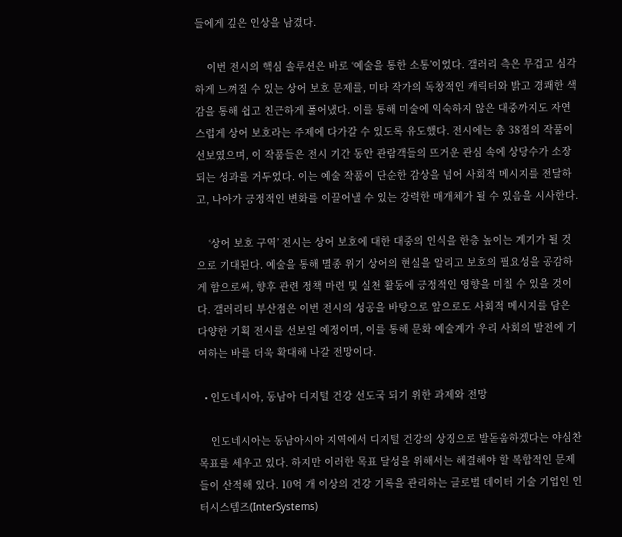들에게 깊은 인상을 남겼다.

    이번 전시의 핵심 솔루션은 바로 ‘예술을 통한 소통’이었다. 갤러리 측은 무겁고 심각하게 느껴질 수 있는 상어 보호 문제를, 미타 작가의 독창적인 캐릭터와 밝고 경쾌한 색감을 통해 쉽고 친근하게 풀어냈다. 이를 통해 미술에 익숙하지 않은 대중까지도 자연스럽게 상어 보호라는 주제에 다가갈 수 있도록 유도했다. 전시에는 총 38점의 작품이 선보였으며, 이 작품들은 전시 기간 동안 관람객들의 뜨거운 관심 속에 상당수가 소장되는 성과를 거두었다. 이는 예술 작품이 단순한 감상을 넘어 사회적 메시지를 전달하고, 나아가 긍정적인 변화를 이끌어낼 수 있는 강력한 매개체가 될 수 있음을 시사한다.

    ‘상어 보호 구역’ 전시는 상어 보호에 대한 대중의 인식을 한층 높이는 계기가 될 것으로 기대된다. 예술을 통해 멸종 위기 상어의 현실을 알리고 보호의 필요성을 공감하게 함으로써, 향후 관련 정책 마련 및 실천 활동에 긍정적인 영향을 미칠 수 있을 것이다. 갤러리티 부산점은 이번 전시의 성공을 바탕으로 앞으로도 사회적 메시지를 담은 다양한 기획 전시를 선보일 예정이며, 이를 통해 문화 예술계가 우리 사회의 발전에 기여하는 바를 더욱 확대해 나갈 전망이다.

  • 인도네시아, 동남아 디지털 건강 선도국 되기 위한 과제와 전망

    인도네시아는 동남아시아 지역에서 디지털 건강의 상징으로 발돋움하겠다는 야심찬 목표를 세우고 있다. 하지만 이러한 목표 달성을 위해서는 해결해야 할 복합적인 문제들이 산적해 있다. 10억 개 이상의 건강 기록을 관리하는 글로벌 데이터 기술 기업인 인터시스템즈(InterSystems)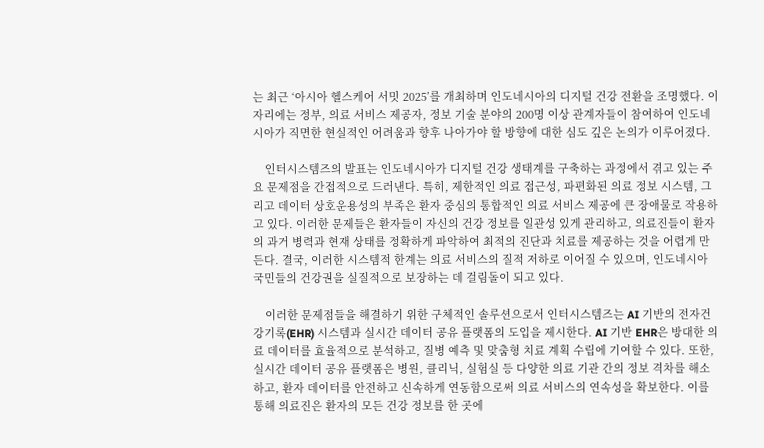는 최근 ‘아시아 헬스케어 서밋 2025’를 개최하며 인도네시아의 디지털 건강 전환을 조명했다. 이 자리에는 정부, 의료 서비스 제공자, 정보 기술 분야의 200명 이상 관계자들이 참여하여 인도네시아가 직면한 현실적인 어려움과 향후 나아가야 할 방향에 대한 심도 깊은 논의가 이루어졌다.

    인터시스템즈의 발표는 인도네시아가 디지털 건강 생태계를 구축하는 과정에서 겪고 있는 주요 문제점을 간접적으로 드러낸다. 특히, 제한적인 의료 접근성, 파편화된 의료 정보 시스템, 그리고 데이터 상호운용성의 부족은 환자 중심의 통합적인 의료 서비스 제공에 큰 장애물로 작용하고 있다. 이러한 문제들은 환자들이 자신의 건강 정보를 일관성 있게 관리하고, 의료진들이 환자의 과거 병력과 현재 상태를 정확하게 파악하여 최적의 진단과 치료를 제공하는 것을 어렵게 만든다. 결국, 이러한 시스템적 한계는 의료 서비스의 질적 저하로 이어질 수 있으며, 인도네시아 국민들의 건강권을 실질적으로 보장하는 데 걸림돌이 되고 있다.

    이러한 문제점들을 해결하기 위한 구체적인 솔루션으로서 인터시스템즈는 AI 기반의 전자건강기록(EHR) 시스템과 실시간 데이터 공유 플랫폼의 도입을 제시한다. AI 기반 EHR은 방대한 의료 데이터를 효율적으로 분석하고, 질병 예측 및 맞춤형 치료 계획 수립에 기여할 수 있다. 또한, 실시간 데이터 공유 플랫폼은 병원, 클리닉, 실험실 등 다양한 의료 기관 간의 정보 격차를 해소하고, 환자 데이터를 안전하고 신속하게 연동함으로써 의료 서비스의 연속성을 확보한다. 이를 통해 의료진은 환자의 모든 건강 정보를 한 곳에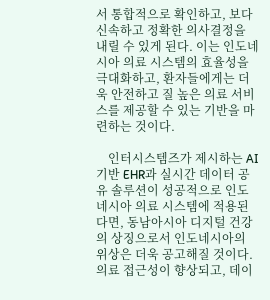서 통합적으로 확인하고, 보다 신속하고 정확한 의사결정을 내릴 수 있게 된다. 이는 인도네시아 의료 시스템의 효율성을 극대화하고, 환자들에게는 더욱 안전하고 질 높은 의료 서비스를 제공할 수 있는 기반을 마련하는 것이다.

    인터시스템즈가 제시하는 AI 기반 EHR과 실시간 데이터 공유 솔루션이 성공적으로 인도네시아 의료 시스템에 적용된다면, 동남아시아 디지털 건강의 상징으로서 인도네시아의 위상은 더욱 공고해질 것이다. 의료 접근성이 향상되고, 데이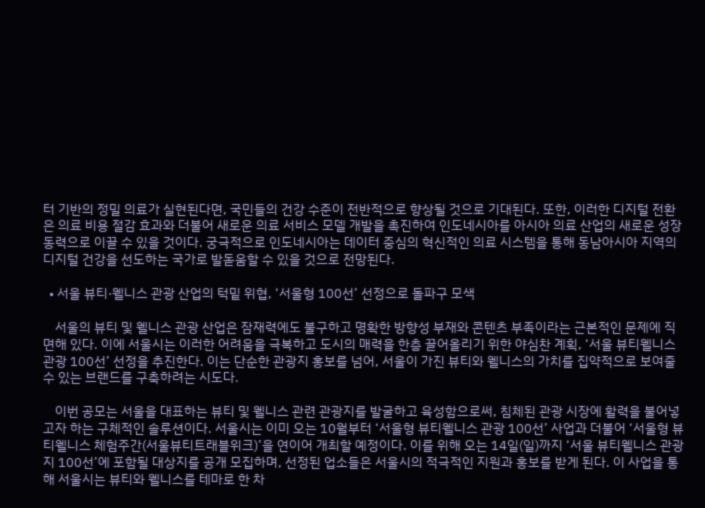터 기반의 정밀 의료가 실현된다면, 국민들의 건강 수준이 전반적으로 향상될 것으로 기대된다. 또한, 이러한 디지털 전환은 의료 비용 절감 효과와 더불어 새로운 의료 서비스 모델 개발을 촉진하여 인도네시아를 아시아 의료 산업의 새로운 성장 동력으로 이끌 수 있을 것이다. 궁극적으로 인도네시아는 데이터 중심의 혁신적인 의료 시스템을 통해 동남아시아 지역의 디지털 건강을 선도하는 국가로 발돋움할 수 있을 것으로 전망된다.

  • 서울 뷰티·웰니스 관광 산업의 턱밑 위협, ‘서울형 100선’ 선정으로 돌파구 모색

    서울의 뷰티 및 웰니스 관광 산업은 잠재력에도 불구하고 명확한 방향성 부재와 콘텐츠 부족이라는 근본적인 문제에 직면해 있다. 이에 서울시는 이러한 어려움을 극복하고 도시의 매력을 한층 끌어올리기 위한 야심찬 계획, ‘서울 뷰티웰니스 관광 100선’ 선정을 추진한다. 이는 단순한 관광지 홍보를 넘어, 서울이 가진 뷰티와 웰니스의 가치를 집약적으로 보여줄 수 있는 브랜드를 구축하려는 시도다.

    이번 공모는 서울을 대표하는 뷰티 및 웰니스 관련 관광지를 발굴하고 육성함으로써, 침체된 관광 시장에 활력을 불어넣고자 하는 구체적인 솔루션이다. 서울시는 이미 오는 10월부터 ‘서울형 뷰티웰니스 관광 100선’ 사업과 더불어 ‘서울형 뷰티웰니스 체험주간(서울뷰티트래블위크)’을 연이어 개최할 예정이다. 이를 위해 오는 14일(일)까지 ‘서울 뷰티웰니스 관광지 100선’에 포함될 대상지를 공개 모집하며, 선정된 업소들은 서울시의 적극적인 지원과 홍보를 받게 된다. 이 사업을 통해 서울시는 뷰티와 웰니스를 테마로 한 차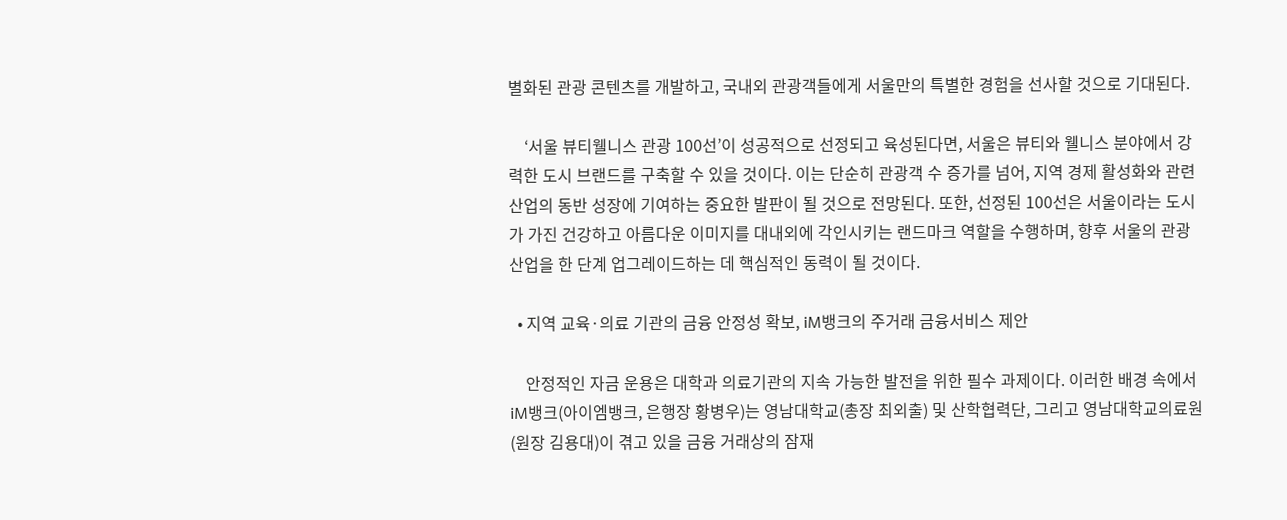별화된 관광 콘텐츠를 개발하고, 국내외 관광객들에게 서울만의 특별한 경험을 선사할 것으로 기대된다.

    ‘서울 뷰티웰니스 관광 100선’이 성공적으로 선정되고 육성된다면, 서울은 뷰티와 웰니스 분야에서 강력한 도시 브랜드를 구축할 수 있을 것이다. 이는 단순히 관광객 수 증가를 넘어, 지역 경제 활성화와 관련 산업의 동반 성장에 기여하는 중요한 발판이 될 것으로 전망된다. 또한, 선정된 100선은 서울이라는 도시가 가진 건강하고 아름다운 이미지를 대내외에 각인시키는 랜드마크 역할을 수행하며, 향후 서울의 관광 산업을 한 단계 업그레이드하는 데 핵심적인 동력이 될 것이다.

  • 지역 교육·의료 기관의 금융 안정성 확보, iM뱅크의 주거래 금융서비스 제안

    안정적인 자금 운용은 대학과 의료기관의 지속 가능한 발전을 위한 필수 과제이다. 이러한 배경 속에서 iM뱅크(아이엠뱅크, 은행장 황병우)는 영남대학교(총장 최외출) 및 산학협력단, 그리고 영남대학교의료원(원장 김용대)이 겪고 있을 금융 거래상의 잠재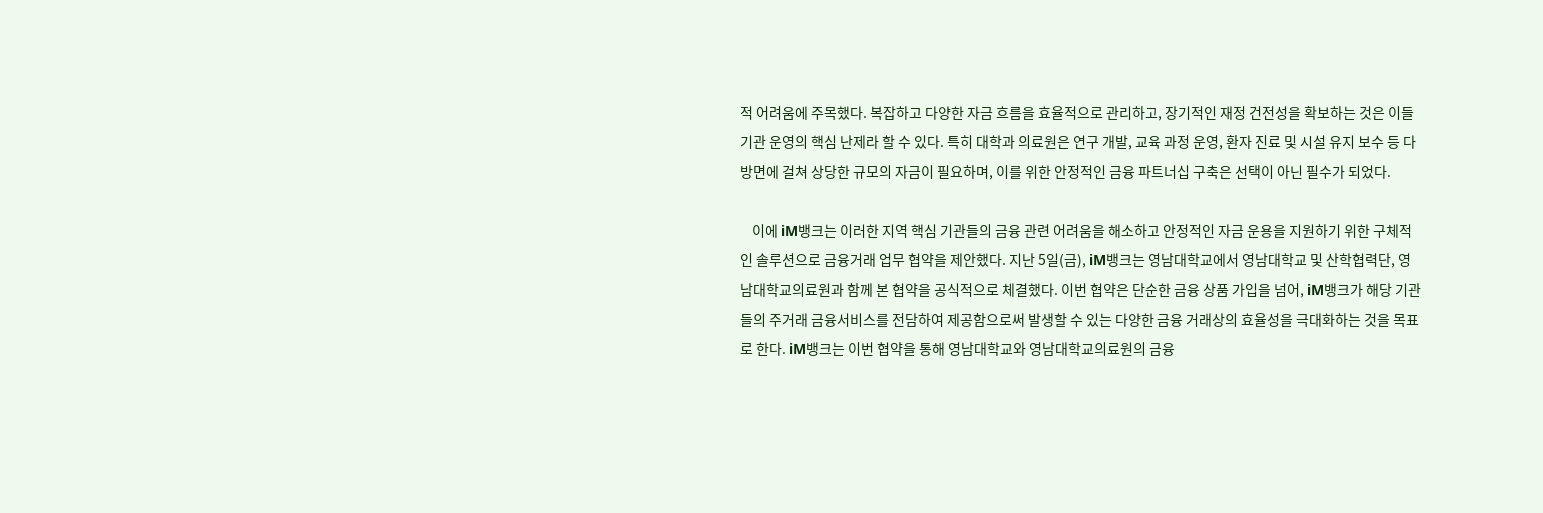적 어려움에 주목했다. 복잡하고 다양한 자금 흐름을 효율적으로 관리하고, 장기적인 재정 건전성을 확보하는 것은 이들 기관 운영의 핵심 난제라 할 수 있다. 특히 대학과 의료원은 연구 개발, 교육 과정 운영, 환자 진료 및 시설 유지 보수 등 다방면에 걸쳐 상당한 규모의 자금이 필요하며, 이를 위한 안정적인 금융 파트너십 구축은 선택이 아닌 필수가 되었다.

    이에 iM뱅크는 이러한 지역 핵심 기관들의 금융 관련 어려움을 해소하고 안정적인 자금 운용을 지원하기 위한 구체적인 솔루션으로 금융거래 업무 협약을 제안했다. 지난 5일(금), iM뱅크는 영남대학교에서 영남대학교 및 산학협력단, 영남대학교의료원과 함께 본 협약을 공식적으로 체결했다. 이번 협약은 단순한 금융 상품 가입을 넘어, iM뱅크가 해당 기관들의 주거래 금융서비스를 전담하여 제공함으로써 발생할 수 있는 다양한 금융 거래상의 효율성을 극대화하는 것을 목표로 한다. iM뱅크는 이번 협약을 통해 영남대학교와 영남대학교의료원의 금융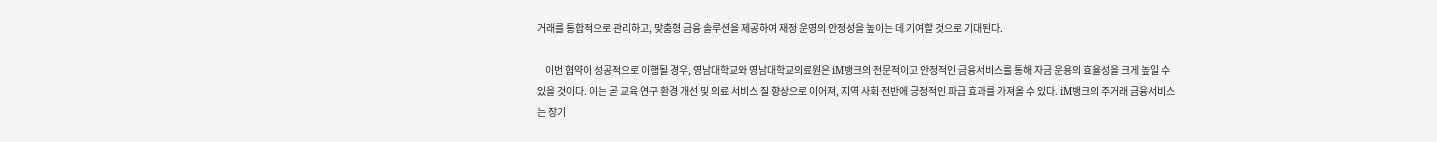거래를 통합적으로 관리하고, 맞춤형 금융 솔루션을 제공하여 재정 운영의 안정성을 높이는 데 기여할 것으로 기대된다.

    이번 협약이 성공적으로 이행될 경우, 영남대학교와 영남대학교의료원은 iM뱅크의 전문적이고 안정적인 금융서비스를 통해 자금 운용의 효율성을 크게 높일 수 있을 것이다. 이는 곧 교육 연구 환경 개선 및 의료 서비스 질 향상으로 이어져, 지역 사회 전반에 긍정적인 파급 효과를 가져올 수 있다. iM뱅크의 주거래 금융서비스는 장기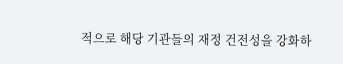적으로 해당 기관들의 재정 건전성을 강화하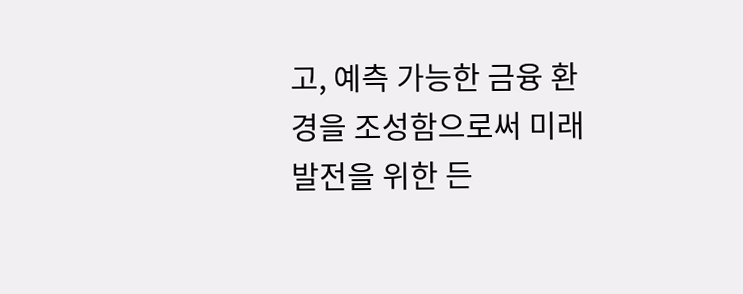고, 예측 가능한 금융 환경을 조성함으로써 미래 발전을 위한 든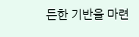든한 기반을 마련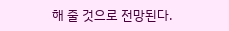해 줄 것으로 전망된다.